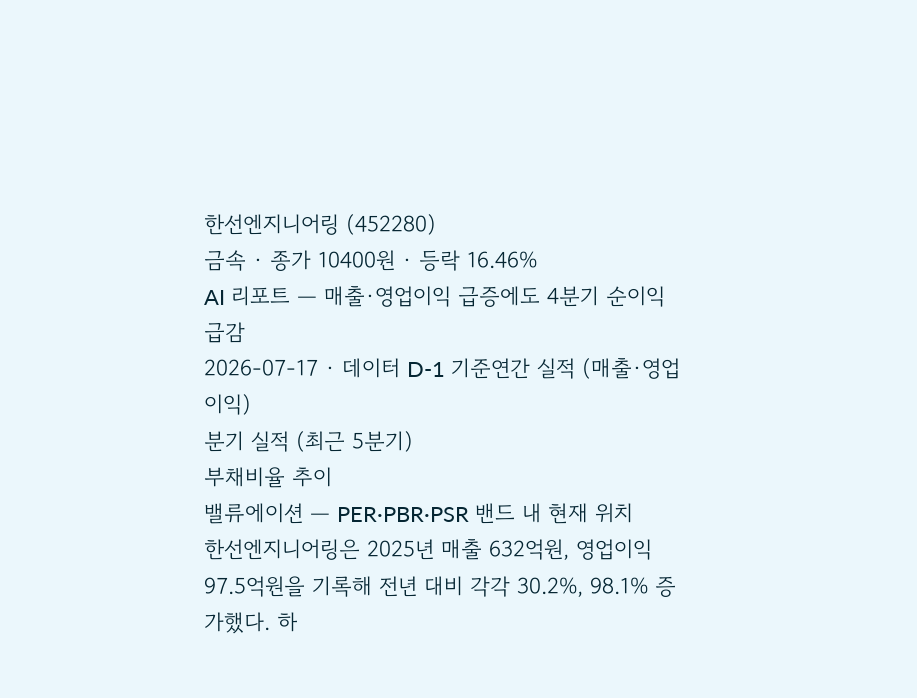한선엔지니어링 (452280)
금속 · 종가 10400원 · 등락 16.46%
AI 리포트 — 매출·영업이익 급증에도 4분기 순이익 급감
2026-07-17 · 데이터 D-1 기준연간 실적 (매출·영업이익)
분기 실적 (최근 5분기)
부채비율 추이
밸류에이션 — PER·PBR·PSR 밴드 내 현재 위치
한선엔지니어링은 2025년 매출 632억원, 영업이익 97.5억원을 기록해 전년 대비 각각 30.2%, 98.1% 증가했다. 하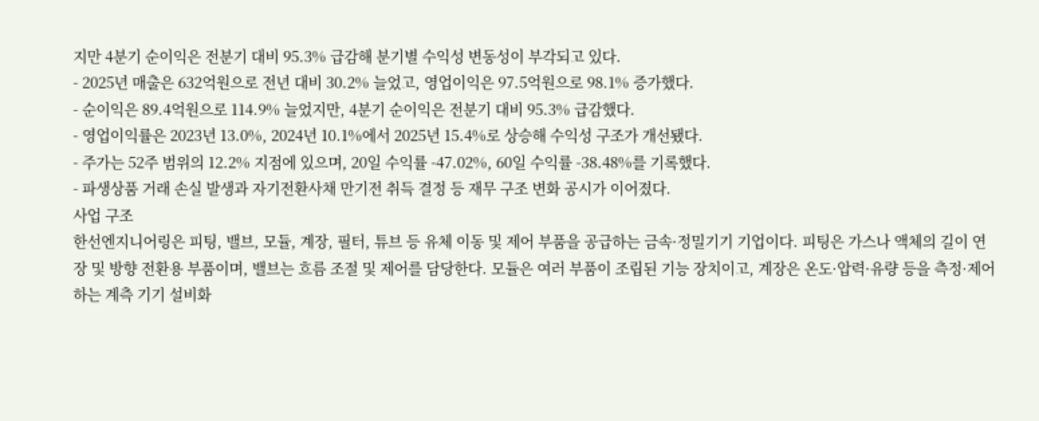지만 4분기 순이익은 전분기 대비 95.3% 급감해 분기별 수익성 변동성이 부각되고 있다.
- 2025년 매출은 632억원으로 전년 대비 30.2% 늘었고, 영업이익은 97.5억원으로 98.1% 증가했다.
- 순이익은 89.4억원으로 114.9% 늘었지만, 4분기 순이익은 전분기 대비 95.3% 급감했다.
- 영업이익률은 2023년 13.0%, 2024년 10.1%에서 2025년 15.4%로 상승해 수익성 구조가 개선됐다.
- 주가는 52주 범위의 12.2% 지점에 있으며, 20일 수익률 -47.02%, 60일 수익률 -38.48%를 기록했다.
- 파생상품 거래 손실 발생과 자기전환사채 만기전 취득 결정 등 재무 구조 변화 공시가 이어졌다.
사업 구조
한선엔지니어링은 피팅, 밸브, 모듈, 계장, 필터, 튜브 등 유체 이동 및 제어 부품을 공급하는 금속·정밀기기 기업이다. 피팅은 가스나 액체의 길이 연장 및 방향 전환용 부품이며, 밸브는 흐름 조절 및 제어를 담당한다. 모듈은 여러 부품이 조립된 기능 장치이고, 계장은 온도·압력·유량 등을 측정·제어하는 계측 기기 설비화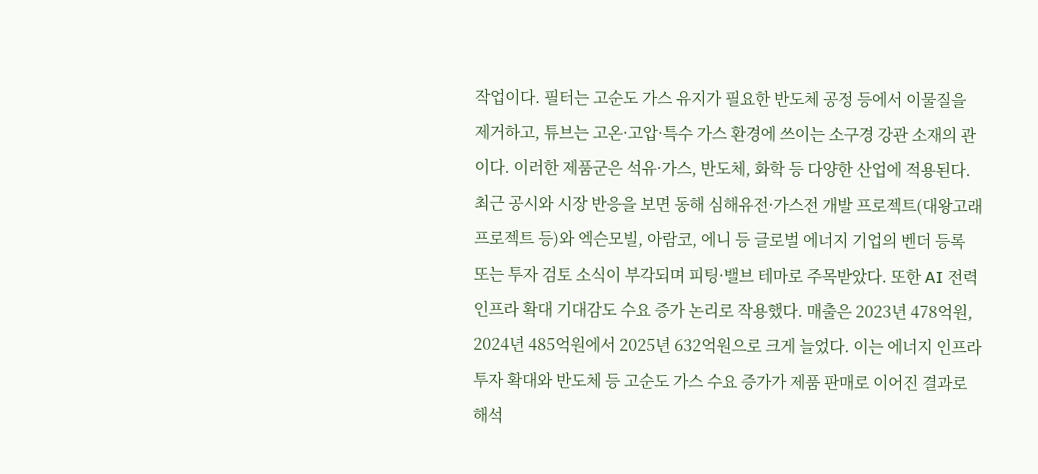작업이다. 필터는 고순도 가스 유지가 필요한 반도체 공정 등에서 이물질을 제거하고, 튜브는 고온·고압·특수 가스 환경에 쓰이는 소구경 강관 소재의 관이다. 이러한 제품군은 석유·가스, 반도체, 화학 등 다양한 산업에 적용된다. 최근 공시와 시장 반응을 보면 동해 심해유전·가스전 개발 프로젝트(대왕고래 프로젝트 등)와 엑슨모빌, 아람코, 에니 등 글로벌 에너지 기업의 벤더 등록 또는 투자 검토 소식이 부각되며 피팅·밸브 테마로 주목받았다. 또한 AI 전력 인프라 확대 기대감도 수요 증가 논리로 작용했다. 매출은 2023년 478억원, 2024년 485억원에서 2025년 632억원으로 크게 늘었다. 이는 에너지 인프라 투자 확대와 반도체 등 고순도 가스 수요 증가가 제품 판매로 이어진 결과로 해석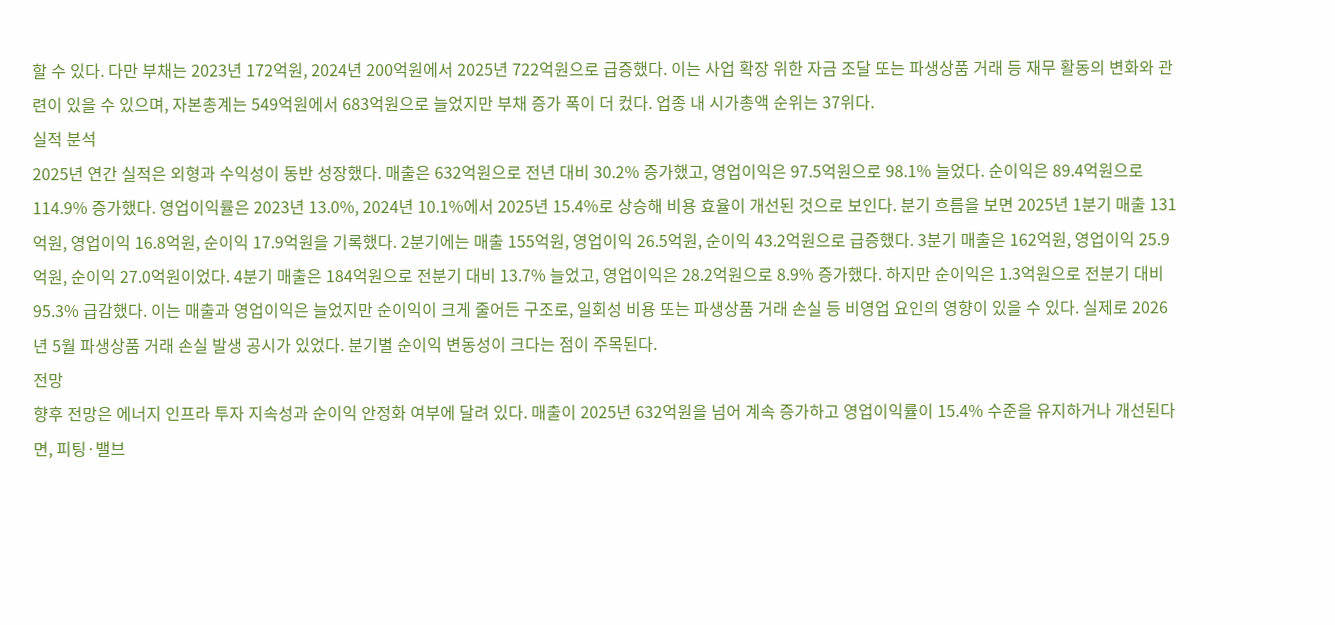할 수 있다. 다만 부채는 2023년 172억원, 2024년 200억원에서 2025년 722억원으로 급증했다. 이는 사업 확장 위한 자금 조달 또는 파생상품 거래 등 재무 활동의 변화와 관련이 있을 수 있으며, 자본총계는 549억원에서 683억원으로 늘었지만 부채 증가 폭이 더 컸다. 업종 내 시가총액 순위는 37위다.
실적 분석
2025년 연간 실적은 외형과 수익성이 동반 성장했다. 매출은 632억원으로 전년 대비 30.2% 증가했고, 영업이익은 97.5억원으로 98.1% 늘었다. 순이익은 89.4억원으로 114.9% 증가했다. 영업이익률은 2023년 13.0%, 2024년 10.1%에서 2025년 15.4%로 상승해 비용 효율이 개선된 것으로 보인다. 분기 흐름을 보면 2025년 1분기 매출 131억원, 영업이익 16.8억원, 순이익 17.9억원을 기록했다. 2분기에는 매출 155억원, 영업이익 26.5억원, 순이익 43.2억원으로 급증했다. 3분기 매출은 162억원, 영업이익 25.9억원, 순이익 27.0억원이었다. 4분기 매출은 184억원으로 전분기 대비 13.7% 늘었고, 영업이익은 28.2억원으로 8.9% 증가했다. 하지만 순이익은 1.3억원으로 전분기 대비 95.3% 급감했다. 이는 매출과 영업이익은 늘었지만 순이익이 크게 줄어든 구조로, 일회성 비용 또는 파생상품 거래 손실 등 비영업 요인의 영향이 있을 수 있다. 실제로 2026년 5월 파생상품 거래 손실 발생 공시가 있었다. 분기별 순이익 변동성이 크다는 점이 주목된다.
전망
향후 전망은 에너지 인프라 투자 지속성과 순이익 안정화 여부에 달려 있다. 매출이 2025년 632억원을 넘어 계속 증가하고 영업이익률이 15.4% 수준을 유지하거나 개선된다면, 피팅·밸브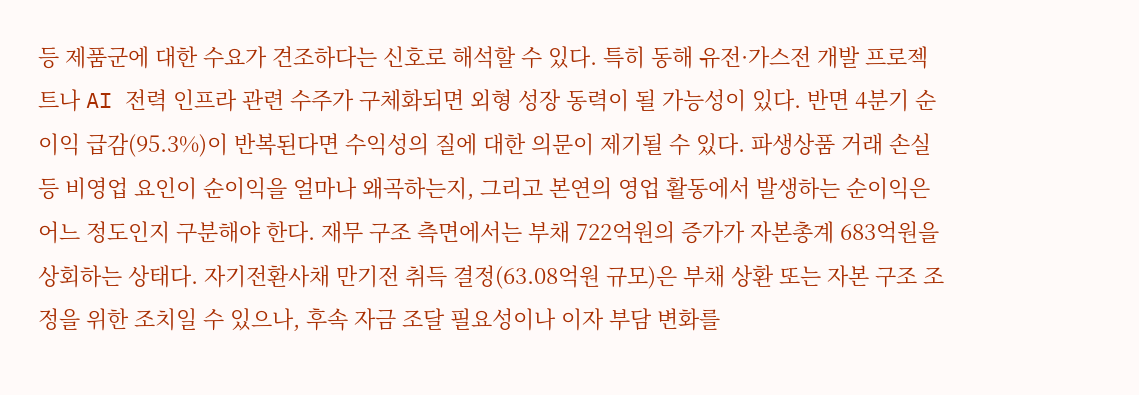등 제품군에 대한 수요가 견조하다는 신호로 해석할 수 있다. 특히 동해 유전·가스전 개발 프로젝트나 AI 전력 인프라 관련 수주가 구체화되면 외형 성장 동력이 될 가능성이 있다. 반면 4분기 순이익 급감(95.3%)이 반복된다면 수익성의 질에 대한 의문이 제기될 수 있다. 파생상품 거래 손실 등 비영업 요인이 순이익을 얼마나 왜곡하는지, 그리고 본연의 영업 활동에서 발생하는 순이익은 어느 정도인지 구분해야 한다. 재무 구조 측면에서는 부채 722억원의 증가가 자본총계 683억원을 상회하는 상태다. 자기전환사채 만기전 취득 결정(63.08억원 규모)은 부채 상환 또는 자본 구조 조정을 위한 조치일 수 있으나, 후속 자금 조달 필요성이나 이자 부담 변화를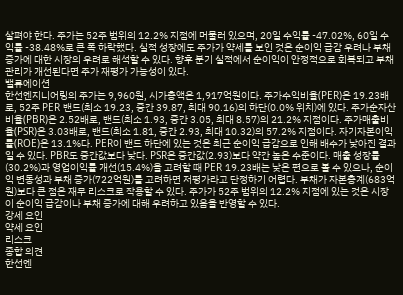살펴야 한다. 주가는 52주 범위의 12.2% 지점에 머물러 있으며, 20일 수익률 -47.02%, 60일 수익률 -38.48%로 큰 폭 하락했다. 실적 성장에도 주가가 약세를 보인 것은 순이익 급감 우려나 부채 증가에 대한 시장의 우려로 해석할 수 있다. 향후 분기 실적에서 순이익이 안정적으로 회복되고 부채 관리가 개선된다면 주가 재평가 가능성이 있다.
밸류에이션
한선엔지니어링의 주가는 9,960원, 시가총액은 1,917억원이다. 주가수익비율(PER)은 19.23배로, 52주 PER 밴드(최소 19.23, 중간 39.87, 최대 90.16)의 하단(0.0% 위치)에 있다. 주가순자산비율(PBR)은 2.52배로, 밴드(최소 1.93, 중간 3.05, 최대 8.57)의 21.2% 지점이다. 주가매출비율(PSR)은 3.03배로, 밴드(최소 1.81, 중간 2.93, 최대 10.32)의 57.2% 지점이다. 자기자본이익률(ROE)은 13.1%다. PER이 밴드 하단에 있는 것은 최근 순이익 급감으로 인해 배수가 낮아진 결과일 수 있다. PBR도 중간값보다 낮다. PSR은 중간값(2.93)보다 약간 높은 수준이다. 매출 성장률(30.2%)과 영업이익률 개선(15.4%)을 고려할 때 PER 19.23배는 낮은 편으로 볼 수 있으나, 순이익 변동성과 부채 증가(722억원)를 고려하면 저평가라고 단정하기 어렵다. 부채가 자본총계(683억원)보다 큰 점은 재무 리스크로 작용할 수 있다. 주가가 52주 범위의 12.2% 지점에 있는 것은 시장이 순이익 급감이나 부채 증가에 대해 우려하고 있음을 반영할 수 있다.
강세 요인
약세 요인
리스크
종합 의견
한선엔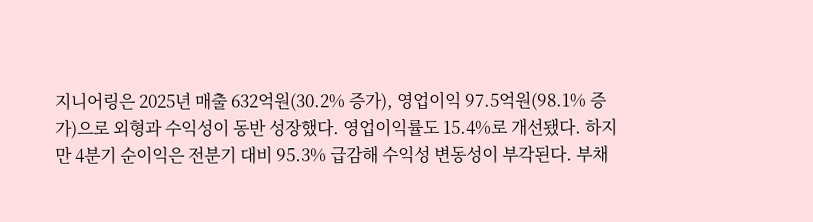지니어링은 2025년 매출 632억원(30.2% 증가), 영업이익 97.5억원(98.1% 증가)으로 외형과 수익성이 동반 성장했다. 영업이익률도 15.4%로 개선됐다. 하지만 4분기 순이익은 전분기 대비 95.3% 급감해 수익성 변동성이 부각된다. 부채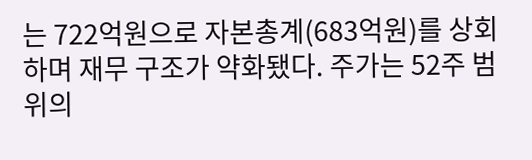는 722억원으로 자본총계(683억원)를 상회하며 재무 구조가 약화됐다. 주가는 52주 범위의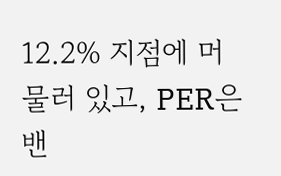12.2% 지점에 머물러 있고, PER은 밴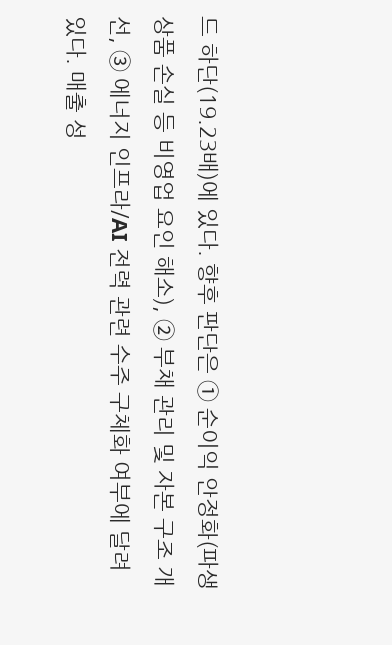드 하단(19.23배)에 있다. 향후 판단은 ① 순이익 안정화(파생상품 손실 등 비영업 요인 해소), ② 부채 관리 및 자본 구조 개선, ③ 에너지 인프라/AI 전력 관련 수주 구체화 여부에 달려 있다. 매출 성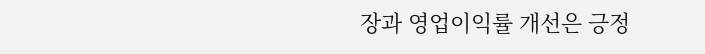장과 영업이익률 개선은 긍정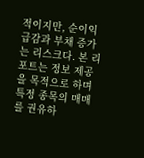적이지만, 순이익 급감과 부채 증가는 리스크다. 본 리포트는 정보 제공을 목적으로 하며 특정 종목의 매매를 권유하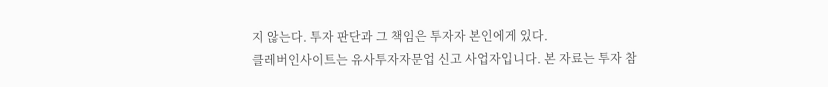지 않는다. 투자 판단과 그 책임은 투자자 본인에게 있다.
클레버인사이트는 유사투자자문업 신고 사업자입니다. 본 자료는 투자 참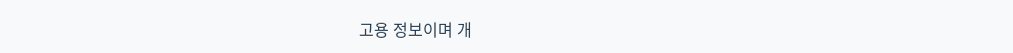고용 정보이며 개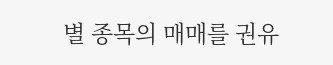별 종목의 매매를 권유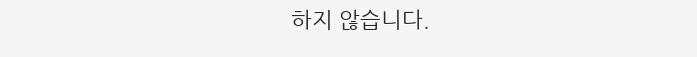하지 않습니다.